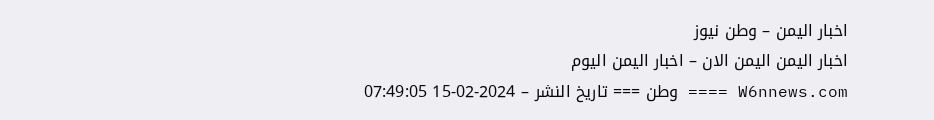اخبار اليمن – وطن نيوز
اخبار اليمن اليمن الان – اخبار اليمن اليوم
W6nnews.com ==== وطن === تاريخ النشر – 2024-02-15 07:49:05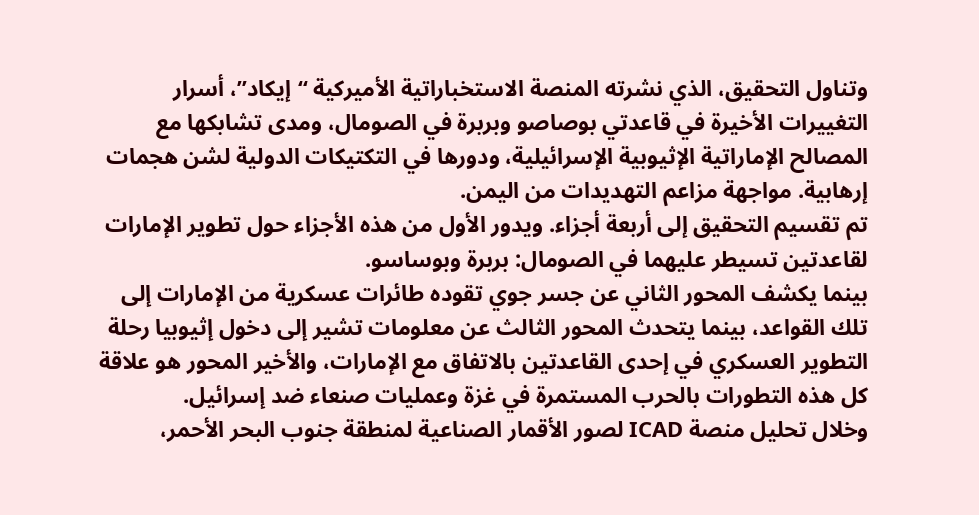وتناول التحقيق، الذي نشرته المنصة الاستخباراتية الأميركية “إيكاد”، أسرار التغييرات الأخيرة في قاعدتي بوصاصو وبربرة في الصومال، ومدى تشابكها مع المصالح الإماراتية الإثيوبية الإسرائيلية، ودورها في التكتيكات الدولية لشن هجمات إرهابية. مواجهة مزاعم التهديدات من اليمن.
تم تقسيم التحقيق إلى أربعة أجزاء. ويدور الأول من هذه الأجزاء حول تطوير الإمارات لقاعدتين تسيطر عليهما في الصومال: بربرة وبوساسو.
بينما يكشف المحور الثاني عن جسر جوي تقوده طائرات عسكرية من الإمارات إلى تلك القواعد، بينما يتحدث المحور الثالث عن معلومات تشير إلى دخول إثيوبيا رحلة التطوير العسكري في إحدى القاعدتين بالاتفاق مع الإمارات، والأخير المحور هو علاقة كل هذه التطورات بالحرب المستمرة في غزة وعمليات صنعاء ضد إسرائيل.
وخلال تحليل منصة ICAD لصور الأقمار الصناعية لمنطقة جنوب البحر الأحمر،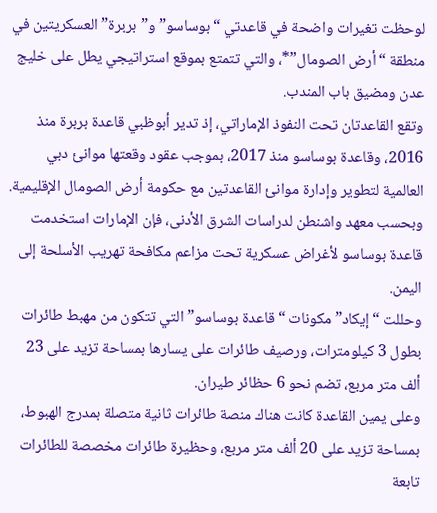لوحظت تغيرات واضحة في قاعدتي “بوساسو” و”بربرة” العسكريتين في منطقة “أرض الصومال”*، والتي تتمتع بموقع استراتيجي يطل على خليج عدن ومضيق باب المندب.
وتقع القاعدتان تحت النفوذ الإماراتي، إذ تدير أبوظبي قاعدة بربرة منذ 2016، وقاعدة بوساسو منذ 2017، بموجب عقود وقعتها موانئ دبي العالمية لتطوير وإدارة موانئ القاعدتين مع حكومة أرض الصومال الإقليمية.
وبحسب معهد واشنطن لدراسات الشرق الأدنى، فإن الإمارات استخدمت قاعدة بوساسو لأغراض عسكرية تحت مزاعم مكافحة تهريب الأسلحة إلى اليمن.
وحللت “إيكاد” مكونات “قاعدة بوساسو” التي تتكون من مهبط طائرات بطول 3 كيلومترات، ورصيف طائرات على يسارها بمساحة تزيد على 23 ألف متر مربع، تضم نحو 6 حظائر طيران.
وعلى يمين القاعدة كانت هناك منصة طائرات ثانية متصلة بمدرج الهبوط، بمساحة تزيد على 20 ألف متر مربع، وحظيرة طائرات مخصصة للطائرات تابعة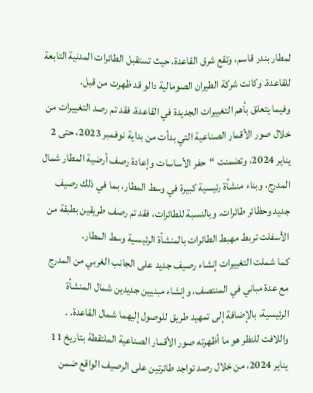لمطار بندر قاسم، وتقع شرق القاعدة، حيث تستقبل الطائرات المدنية التابعة للقاعدة. وكانت شركة الطيران الصومالية دالو قد ظهرت من قبل.
وفيما يتعلق بأهم التغييرات الجديدة في القاعدة، فقد تم رصد التغييرات من خلال صور الأقمار الصناعية التي بدأت من بداية نوفمبر 2023، حتى 2 يناير 2024، وتضمنت “حفر الأساسات وإعادة رصف أرضية المطار شمال المدرج، وبناء منشأة رئيسية كبيرة في وسط المطار، بما في ذلك رصيف جديد وحظائر طائرات. وبالنسبة للطائرات، فقد تم رصف طريقين بطبقة من الأسفلت تربط مهبط الطائرات بالمنشأة الرئيسية وسط المطار.
كما شملت التغييرات إنشاء رصيف جديد على الجانب الغربي من المدرج مع عدة مباني في المنتصف، وإنشاء مبنيين جديدين شمال المنشأة الرئيسية، بالإضافة إلى تمهيد طريق للوصول إليهما شمال القاعدة. .
واللافت للنظر هو ما أظهرته صور الأقمار الصناعية الملتقطة بتاريخ 11 يناير 2024، من خلال رصد تواجد طائرتين على الرصيف الواقع ضمن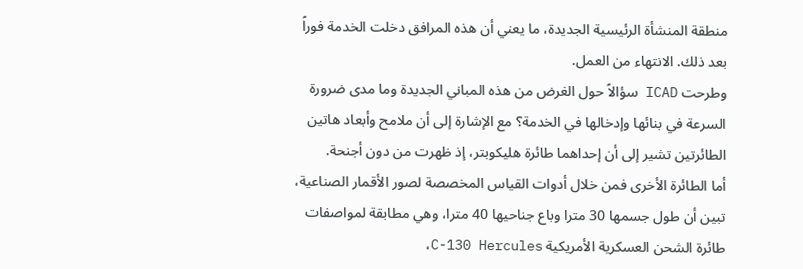منطقة المنشأة الرئيسية الجديدة، ما يعني أن هذه المرافق دخلت الخدمة فوراً بعد ذلك. الانتهاء من العمل.
وطرحت ICAD سؤالاً حول الغرض من هذه المباني الجديدة وما مدى ضرورة السرعة في بنائها وإدخالها في الخدمة؟ مع الإشارة إلى أن ملامح وأبعاد هاتين الطائرتين تشير إلى أن إحداهما طائرة هليكوبتر، إذ ظهرت من دون أجنحة.
أما الطائرة الأخرى فمن خلال أدوات القياس المخصصة لصور الأقمار الصناعية، تبين أن طول جسمها 30 مترا وباع جناحيها 40 مترا، وهي مطابقة لمواصفات طائرة الشحن العسكرية الأمريكية C-130 Hercules،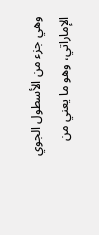وهي جزء من الأسطول الجوي الإماراتي، وهو ما يعني من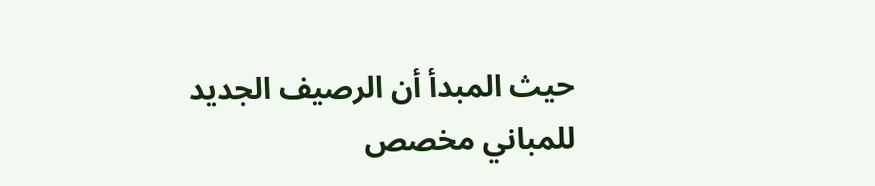حيث المبدأ أن الرصيف الجديد للمباني مخصص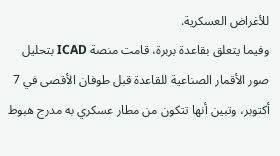للأغراض العسكرية.
وفيما يتعلق بقاعدة بربرة، قامت منصة ICAD بتحليل صور الأقمار الصناعية للقاعدة قبل طوفان الأقصى في 7 أكتوبر، وتبين أنها تتكون من مطار عسكري به مدرج هبوط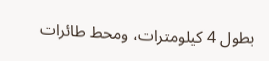بطول 4 كيلومترات، ومحط طائرات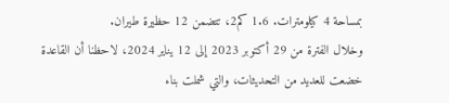بمساحة 4 كيلومترات. 1.6 كم2، تتضمن 12 حظيرة طيران.
وخلال الفترة من 29 أكتوبر 2023 إلى 12 يناير 2024، لاحظنا أن القاعدة خضعت للعديد من التحديثات، والتي شملت بناء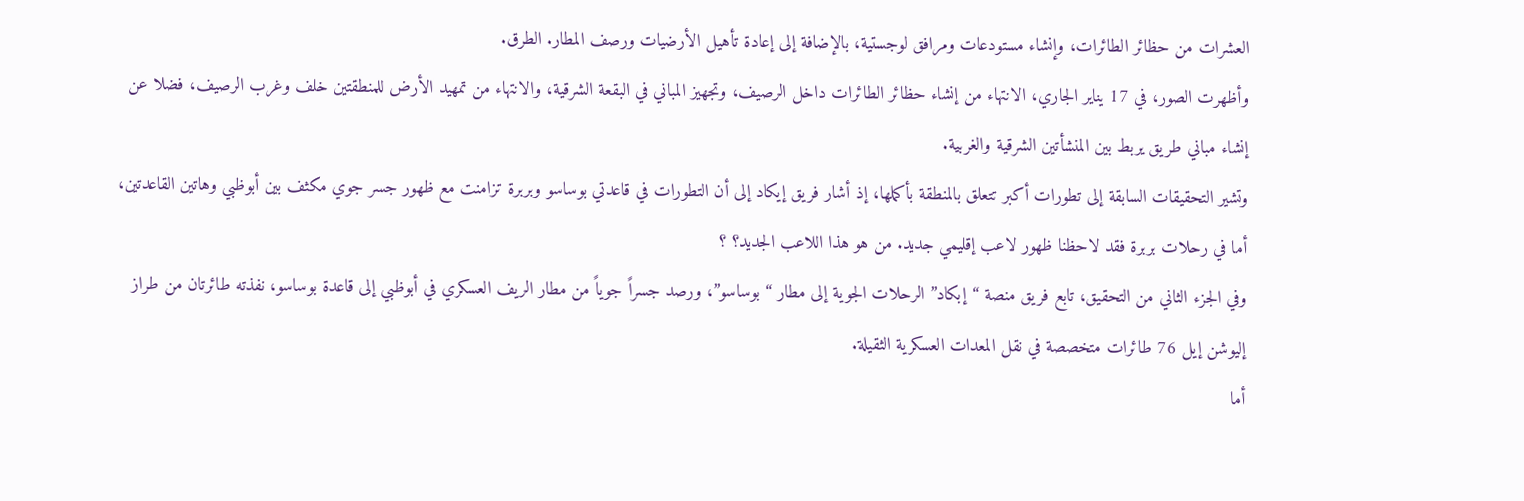العشرات من حظائر الطائرات، وإنشاء مستودعات ومرافق لوجستية، بالإضافة إلى إعادة تأهيل الأرضيات ورصف المطار. الطرق.
وأظهرت الصور، في 17 يناير الجاري، الانتهاء من إنشاء حظائر الطائرات داخل الرصيف، وتجهيز المباني في البقعة الشرقية، والانتهاء من تمهيد الأرض للمنطقتين خلف وغرب الرصيف، فضلا عن إنشاء مباني طريق يربط بين المنشأتين الشرقية والغربية.
وتشير التحقيقات السابقة إلى تطورات أكبر تتعلق بالمنطقة بأكملها، إذ أشار فريق إيكاد إلى أن التطورات في قاعدتي بوساسو وبربرة تزامنت مع ظهور جسر جوي مكثف بين أبوظبي وهاتين القاعدتين، أما في رحلات بربرة فقد لاحظنا ظهور لاعب إقليمي جديد. من هو هذا اللاعب الجديد؟ ؟
وفي الجزء الثاني من التحقيق، تابع فريق منصة “إبكاد” الرحلات الجوية إلى مطار “بوساسو”، ورصد جسراً جوياً من مطار الريف العسكري في أبوظبي إلى قاعدة بوساسو، نفذته طائرتان من طراز إليوشن إيل 76 طائرات متخصصة في نقل المعدات العسكرية الثقيلة.
أما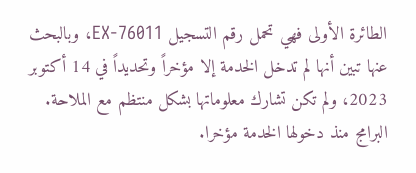الطائرة الأولى فهي تحمل رقم التسجيل EX-76011، وبالبحث عنها تبين أنها لم تدخل الخدمة إلا مؤخراً وتحديداً في 14 أكتوبر 2023، ولم تكن تشارك معلوماتها بشكل منتظم مع الملاحة. البرامج منذ دخولها الخدمة مؤخرا.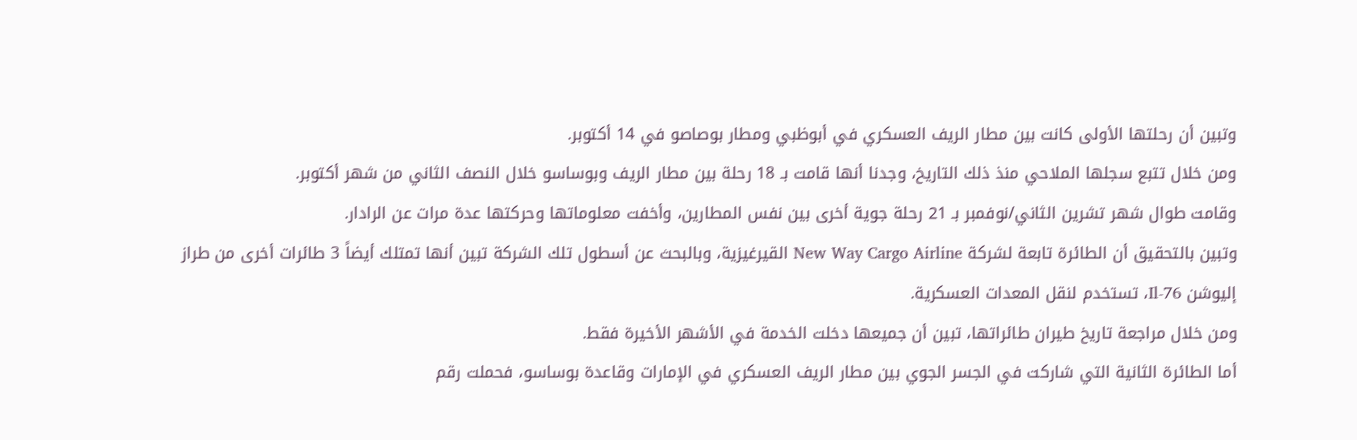وتبين أن رحلتها الأولى كانت بين مطار الريف العسكري في أبوظبي ومطار بوصاصو في 14 أكتوبر.
ومن خلال تتبع سجلها الملاحي منذ ذلك التاريخ، وجدنا أنها قامت بـ 18 رحلة بين مطار الريف وبوساسو خلال النصف الثاني من شهر أكتوبر.
وقامت طوال شهر تشرين الثاني/نوفمبر بـ 21 رحلة جوية أخرى بين نفس المطارين، وأخفت معلوماتها وحركتها عدة مرات عن الرادار.
وتبين بالتحقيق أن الطائرة تابعة لشركة New Way Cargo Airline القيرغيزية، وبالبحث عن أسطول تلك الشركة تبين أنها تمتلك أيضاً 3 طائرات أخرى من طراز إليوشن Il-76، تستخدم لنقل المعدات العسكرية.
ومن خلال مراجعة تاريخ طيران طائراتها، تبين أن جميعها دخلت الخدمة في الأشهر الأخيرة فقط.
أما الطائرة الثانية التي شاركت في الجسر الجوي بين مطار الريف العسكري في الإمارات وقاعدة بوساسو، فحملت رقم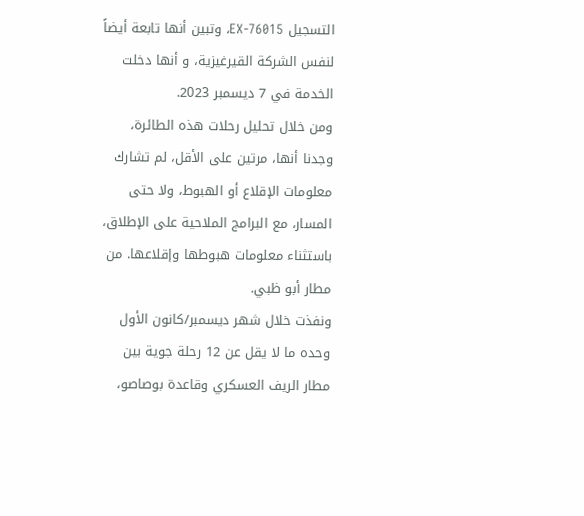التسجيل EX-76015، وتبين أنها تابعة أيضاً لنفس الشركة القيرغيزية، و أنها دخلت الخدمة في 7 ديسمبر 2023.
ومن خلال تحليل رحلات هذه الطائرة، وجدنا أنها، مرتين على الأقل، لم تشارك معلومات الإقلاع أو الهبوط، ولا حتى المسار، مع البرامج الملاحية على الإطلاق، باستثناء معلومات هبوطها وإقلاعها. من مطار أبو ظبي.
ونفذت خلال شهر ديسمبر/كانون الأول وحده ما لا يقل عن 12 رحلة جوية بين مطار الريف العسكري وقاعدة بوصاصو،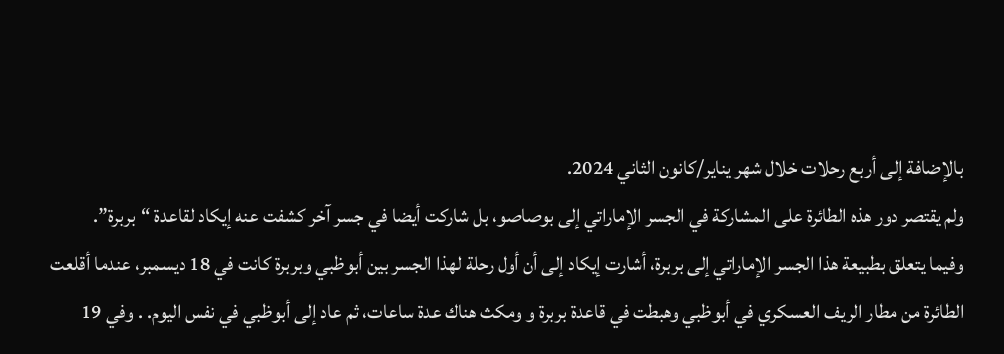بالإضافة إلى أربع رحلات خلال شهر يناير/كانون الثاني 2024.
ولم يقتصر دور هذه الطائرة على المشاركة في الجسر الإماراتي إلى بوصاصو، بل شاركت أيضا في جسر آخر كشفت عنه إيكاد لقاعدة “بربرة”.
وفيما يتعلق بطبيعة هذا الجسر الإماراتي إلى بربرة، أشارت إيكاد إلى أن أول رحلة لهذا الجسر بين أبوظبي وبربرة كانت في 18 ديسمبر، عندما أقلعت الطائرة من مطار الريف العسكري في أبوظبي وهبطت في قاعدة بربرة و ومكث هناك عدة ساعات، ثم عاد إلى أبوظبي في نفس اليوم. . وفي 19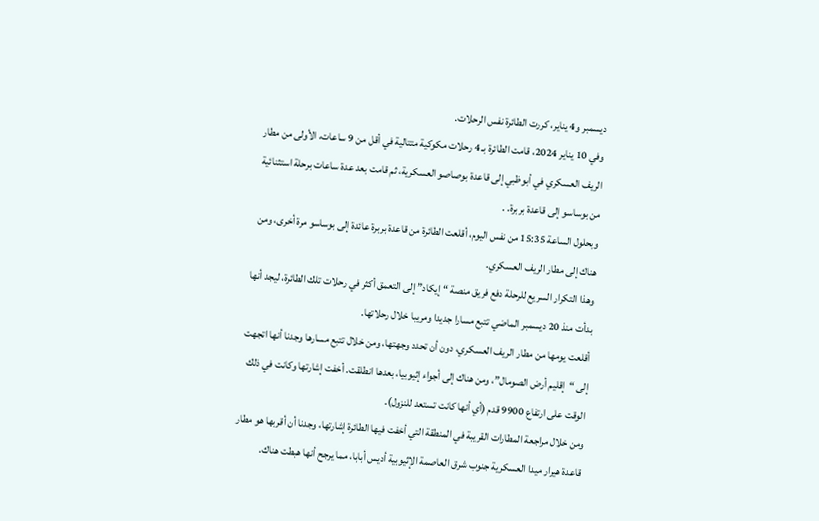ديسمبر و4 يناير، كررت الطائرة نفس الرحلات.
وفي 10 يناير 2024، قامت الطائرة بـ 4 رحلات مكوكية متتالية في أقل من 9 ساعات، الأولى من مطار الريف العسكري في أبوظبي إلى قاعدة بوصاصو العسكرية، ثم قامت بعد عدة ساعات برحلة استثنائية من بوساسو إلى قاعدة بربرة. .
وبحلول الساعة 15:35 من نفس اليوم، أقلعت الطائرة من قاعدة بربرة عائدة إلى بوساسو مرة أخرى، ومن هناك إلى مطار الريف العسكري.
وهذا التكرار السريع للرحلة دفع فريق منصة “إيكاد” إلى التعمق أكثر في رحلات تلك الطائرة، ليجد أنها بدأت منذ 20 ديسمبر الماضي تتبع مسارا جديدا ومريبا خلال رحلاتها.
أقلعت يومها من مطار الريف العسكري، دون أن تحدد وجهتها، ومن خلال تتبع مسارها وجدنا أنها اتجهت إلى “إقليم أرض الصومال”، ومن هناك إلى أجواء إثيوبيا، بعدها انطلقت. أخفت إشارتها وكانت في ذلك الوقت على ارتفاع 9900 قدم (أي أنها كانت تستعد للنزول).
ومن خلال مراجعة المطارات القريبة في المنطقة التي أخفت فيها الطائرة إشارتها، وجدنا أن أقربها هو مطار قاعدة هيرار ميدا العسكرية جنوب شرق العاصمة الإثيوبية أديس أبابا، مما يرجح أنها هبطت هناك.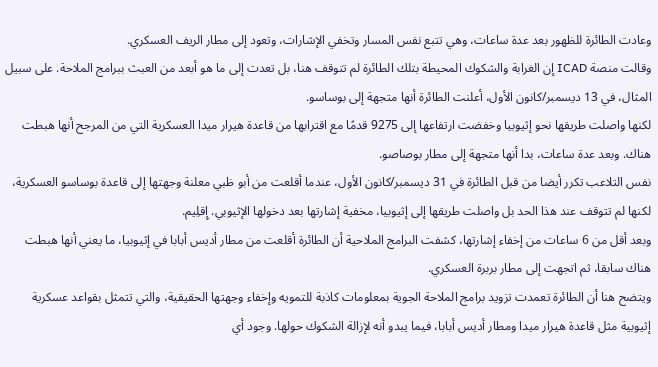وعادت الطائرة للظهور بعد عدة ساعات، وهي تتبع نفس المسار وتخفي الإشارات، وتعود إلى مطار الريف العسكري.
وقالت منصة ICAD إن الغرابة والشكوك المحيطة بتلك الطائرة لم تتوقف هنا، بل تعدت إلى ما هو أبعد من العبث ببرامج الملاحة. على سبيل المثال، في 13 ديسمبر/كانون الأول، أعلنت الطائرة أنها متجهة إلى بوساسو.
لكنها واصلت طريقها نحو إثيوبيا وخفضت ارتفاعها إلى 9275 قدمًا مع اقترابها من قاعدة هيرار ميدا العسكرية التي من المرجح أنها هبطت هناك. وبعد عدة ساعات، بدا أنها متجهة إلى مطار بوصاصو.
نفس التلاعب تكرر أيضا من قبل الطائرة في 31 ديسمبر/كانون الأول، عندما أقلعت من أبو ظبي معلنة وجهتها إلى قاعدة بوساسو العسكرية، لكنها لم تتوقف عند هذا الحد بل واصلت طريقها إلى إثيوبيا، مخفية إشارتها بعد دخولها الإثيوبي. إِقلِيم.
وبعد أقل من 6 ساعات من إخفاء إشارتها، كشفت البرامج الملاحية أن الطائرة أقلعت من مطار أديس أبابا في إثيوبيا، ما يعني أنها هبطت هناك سابقا، ثم اتجهت إلى مطار بربرة العسكري.
ويتضح هنا أن الطائرة تعمدت تزويد برامج الملاحة الجوية بمعلومات كاذبة للتمويه وإخفاء وجهتها الحقيقية، والتي تتمثل بقواعد عسكرية إثيوبية مثل قاعدة هيرار ميدا ومطار أديس أبابا، فيما يبدو أنه لإزالة الشكوك حولها. وجود أي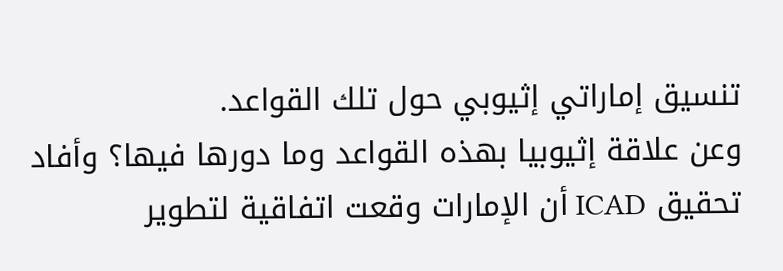تنسيق إماراتي إثيوبي حول تلك القواعد.
وعن علاقة إثيوبيا بهذه القواعد وما دورها فيها؟ وأفاد تحقيق ICAD أن الإمارات وقعت اتفاقية لتطوير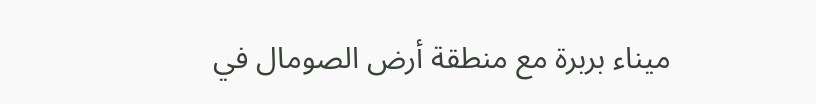ميناء بربرة مع منطقة أرض الصومال في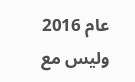عام 2016 وليس مع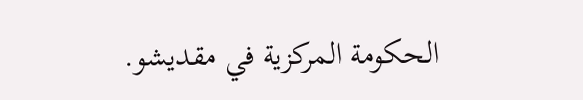الحكومة المركزية في مقديشو.